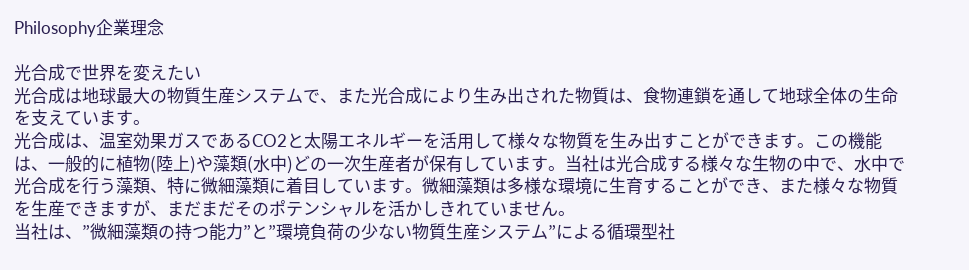Philosophy企業理念

光合成で世界を変えたい
光合成は地球最大の物質生産システムで、また光合成により生み出された物質は、食物連鎖を通して地球全体の生命を支えています。
光合成は、温室効果ガスであるCO2と太陽エネルギーを活用して様々な物質を生み出すことができます。この機能は、一般的に植物(陸上)や藻類(水中)どの一次生産者が保有しています。当社は光合成する様々な生物の中で、水中で光合成を行う藻類、特に微細藻類に着目しています。微細藻類は多様な環境に生育することができ、また様々な物質を生産できますが、まだまだそのポテンシャルを活かしきれていません。
当社は、”微細藻類の持つ能力”と”環境負荷の少ない物質生産システム”による循環型社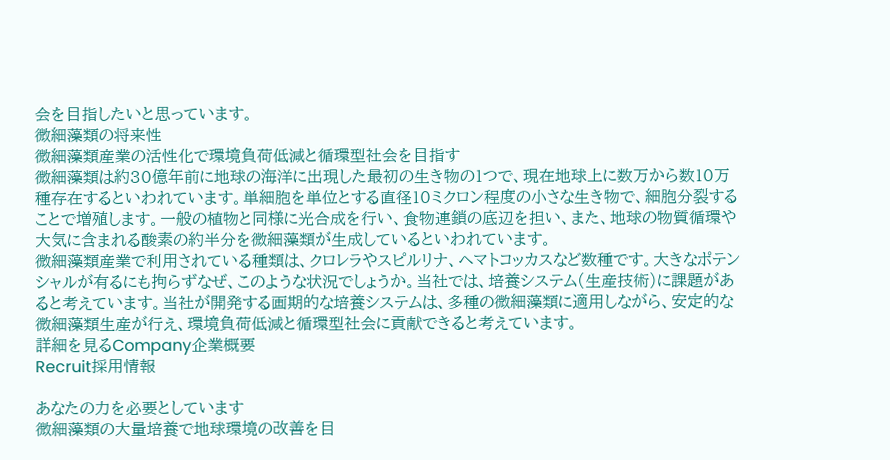会を目指したいと思っています。
微細藻類の将来性
微細藻類産業の活性化で環境負荷低減と循環型社会を目指す
微細藻類は約30億年前に地球の海洋に出現した最初の生き物の1つで、現在地球上に数万から数10万種存在するといわれています。単細胞を単位とする直径10ミクロン程度の小さな生き物で、細胞分裂することで増殖します。一般の植物と同様に光合成を行い、食物連鎖の底辺を担い、また、地球の物質循環や大気に含まれる酸素の約半分を微細藻類が生成しているといわれています。
微細藻類産業で利用されている種類は、クロレラやスピルリナ、ヘマトコッカスなど数種です。大きなポテンシャルが有るにも拘らずなぜ、このような状況でしょうか。当社では、培養システム(生産技術)に課題があると考えています。当社が開発する画期的な培養システムは、多種の微細藻類に適用しながら、安定的な微細藻類生産が行え、環境負荷低減と循環型社会に貢献できると考えています。
詳細を見るCompany企業概要
Recruit採用情報

あなたの力を必要としています
微細藻類の大量培養で地球環境の改善を目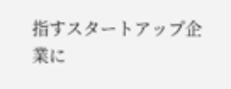指すスタートアップ企業に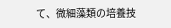て、微細藻類の培養技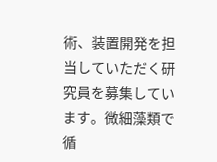術、装置開発を担当していただく研究員を募集しています。微細藻類で循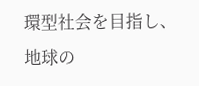環型社会を目指し、地球の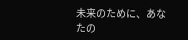未来のために、あなたの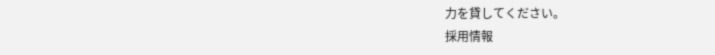力を貸してください。
採用情報